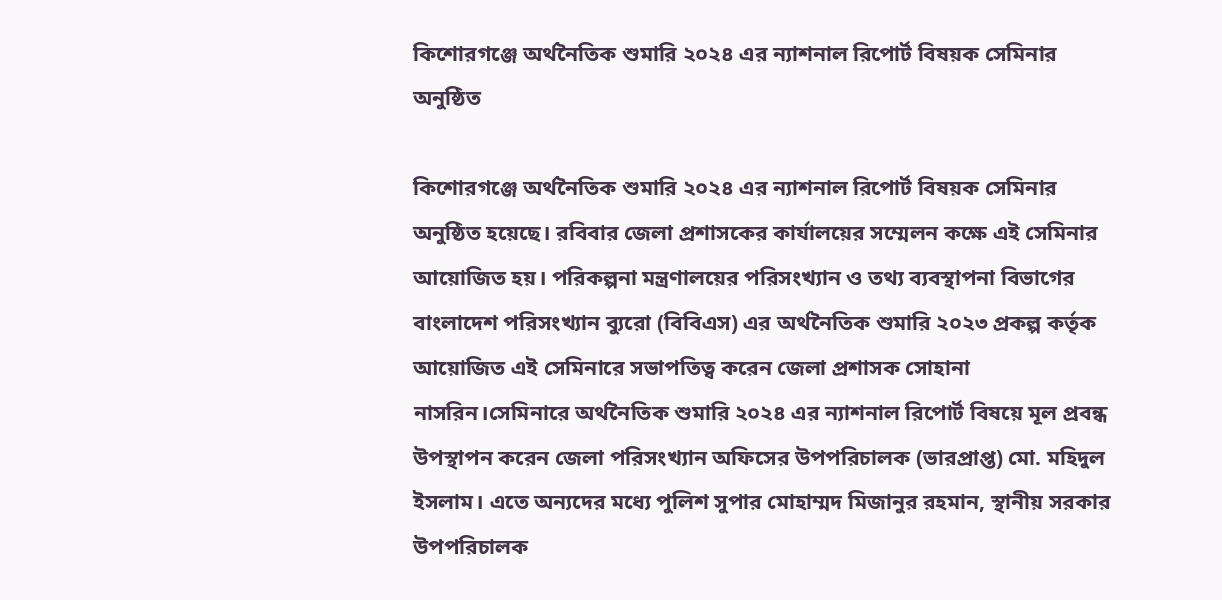কিশোরগঞ্জে অর্থনৈতিক শুমারি ২০২৪ এর ন্যাশনাল রিপোর্ট বিষয়ক সেমিনার অনুষ্ঠিত

কিশোরগঞ্জে অর্থনৈতিক শুমারি ২০২৪ এর ন্যাশনাল রিপোর্ট বিষয়ক সেমিনার অনুষ্ঠিত হয়েছে। রবিবার জেলা প্রশাসকের কার্যালয়ের সম্মেলন কক্ষে এই সেমিনার আয়োজিত হয়। পরিকল্পনা মন্ত্রণালয়ের পরিসংখ্যান ও তথ্য ব্যবস্থাপনা বিভাগের বাংলাদেশ পরিসংখ্যান ব্যুরো (বিবিএস) এর অর্থনৈতিক শুমারি ২০২৩ প্রকল্প কর্তৃক আয়োজিত এই সেমিনারে সভাপতিত্ব করেন জেলা প্রশাসক সোহানা নাসরিন।সেমিনারে অর্থনৈতিক শুমারি ২০২৪ এর ন্যাশনাল রিপোর্ট বিষয়ে মূল প্রবন্ধ উপস্থাপন করেন জেলা পরিসংখ্যান অফিসের উপপরিচালক (ভারপ্রাপ্ত) মো. মহিদুল ইসলাম। এতে অন্যদের মধ্যে পুলিশ সুপার মোহাম্মদ মিজানুর রহমান, স্থানীয় সরকার উপপরিচালক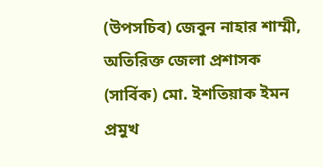(উপসচিব) জেবুন নাহার শাম্মী, অতিরিক্ত জেলা প্রশাসক (সার্বিক) মো. ইশতিয়াক ইমন প্রমুখ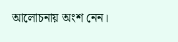আলোচনায় অংশ নেন।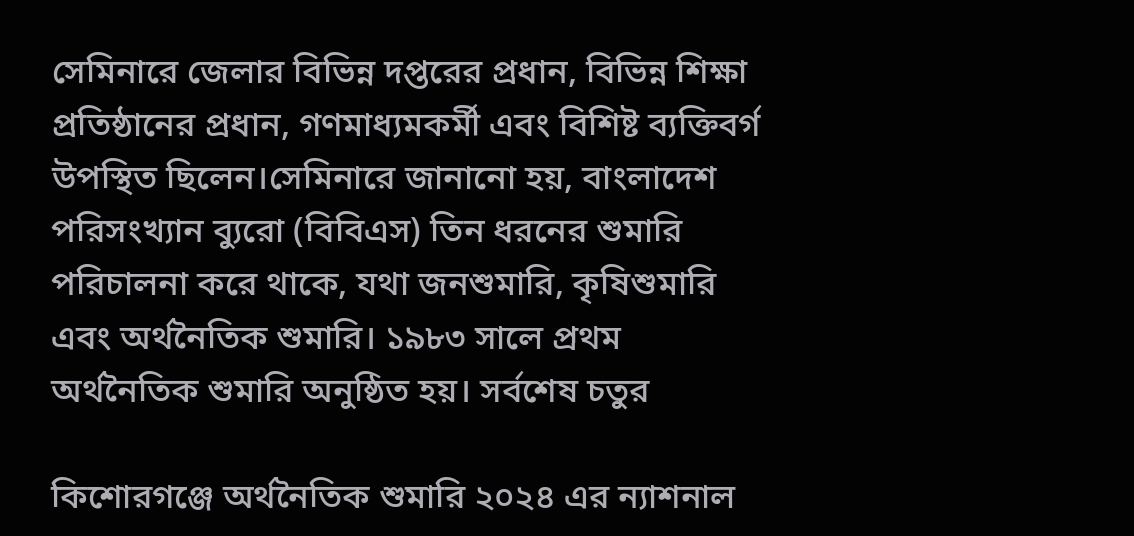সেমিনারে জেলার বিভিন্ন দপ্তরের প্রধান, বিভিন্ন শিক্ষা প্রতিষ্ঠানের প্রধান, গণমাধ্যমকর্মী এবং বিশিষ্ট ব্যক্তিবর্গ উপস্থিত ছিলেন।সেমিনারে জানানো হয়, বাংলাদেশ পরিসংখ্যান ব্যুরো (বিবিএস) তিন ধরনের শুমারি পরিচালনা করে থাকে, যথা জনশুমারি, কৃষিশুমারি এবং অর্থনৈতিক শুমারি। ১৯৮৩ সালে প্রথম অর্থনৈতিক শুমারি অনুষ্ঠিত হয়। সর্বশেষ চতুর

কিশোরগঞ্জে অর্থনৈতিক শুমারি ২০২৪ এর ন্যাশনাল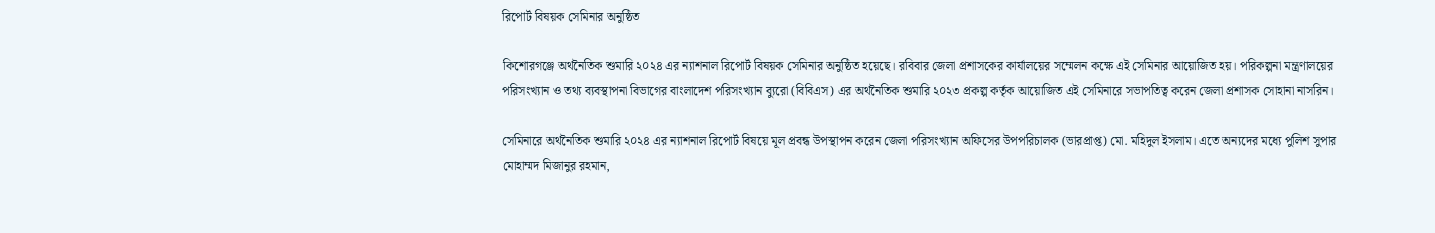রিপোর্ট বিষয়ক সেমিনার অনুষ্ঠিত

কিশোরগঞ্জে অর্থনৈতিক শুমারি ২০২৪ এর ন্যাশনাল রিপোর্ট বিষয়ক সেমিনার অনুষ্ঠিত হয়েছে। রবিবার জেলা প্রশাসকের কার্যালয়ের সম্মেলন কক্ষে এই সেমিনার আয়োজিত হয়। পরিকল্পনা মন্ত্রণালয়ের পরিসংখ্যান ও তথ্য ব্যবস্থাপনা বিভাগের বাংলাদেশ পরিসংখ্যান ব্যুরো (বিবিএস) এর অর্থনৈতিক শুমারি ২০২৩ প্রকল্প কর্তৃক আয়োজিত এই সেমিনারে সভাপতিত্ব করেন জেলা প্রশাসক সোহানা নাসরিন।

সেমিনারে অর্থনৈতিক শুমারি ২০২৪ এর ন্যাশনাল রিপোর্ট বিষয়ে মূল প্রবন্ধ উপস্থাপন করেন জেলা পরিসংখ্যান অফিসের উপপরিচালক (ভারপ্রাপ্ত) মো. মহিদুল ইসলাম। এতে অন্যদের মধ্যে পুলিশ সুপার মোহাম্মদ মিজানুর রহমান,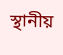স্থানীয়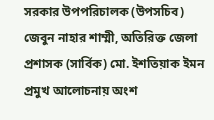সরকার উপপরিচালক (উপসচিব) জেবুন নাহার শাম্মী, অতিরিক্ত জেলা প্রশাসক (সার্বিক) মো. ইশতিয়াক ইমন প্রমুখ আলোচনায় অংশ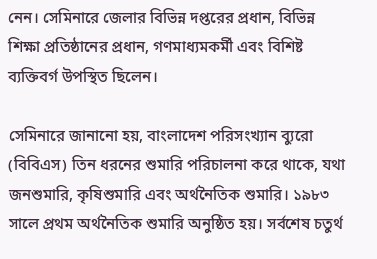নেন। সেমিনারে জেলার বিভিন্ন দপ্তরের প্রধান, বিভিন্ন শিক্ষা প্রতিষ্ঠানের প্রধান, গণমাধ্যমকর্মী এবং বিশিষ্ট ব্যক্তিবর্গ উপস্থিত ছিলেন।

সেমিনারে জানানো হয়, বাংলাদেশ পরিসংখ্যান ব্যুরো (বিবিএস) তিন ধরনের শুমারি পরিচালনা করে থাকে, যথা জনশুমারি, কৃষিশুমারি এবং অর্থনৈতিক শুমারি। ১৯৮৩ সালে প্রথম অর্থনৈতিক শুমারি অনুষ্ঠিত হয়। সর্বশেষ চতুর্থ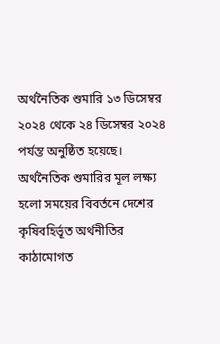অর্থনৈতিক শুমারি ১৩ ডিসেম্বর ২০২৪ থেকে ২৪ ডিসেম্বর ২০২৪ পর্যন্ত অনুষ্ঠিত হয়েছে। অর্থনৈতিক শুমারির মূল লক্ষ্য হলো সময়ের বিবর্তনে দেশের কৃষিবহির্ভূত অর্থনীতির কাঠামোগত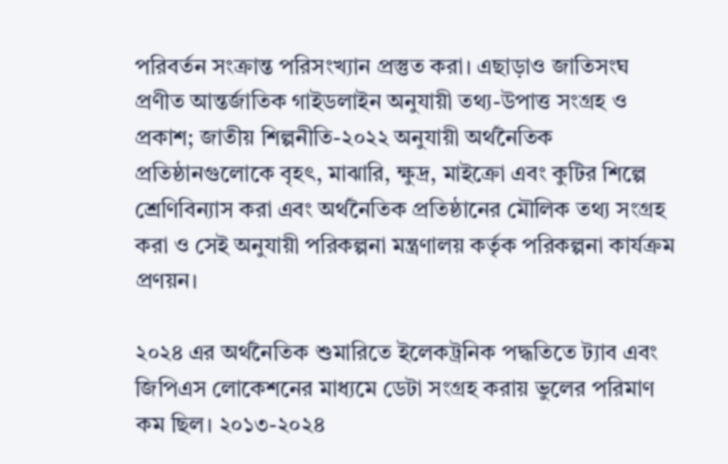পরিবর্তন সংক্রান্ত পরিসংখ্যান প্রস্তুত করা। এছাড়াও জাতিসংঘ প্রণীত আন্তর্জাতিক গাইডলাইন অনুযায়ী তথ্য-উপাত্ত সংগ্রহ ও প্রকাশ; জাতীয় শিল্পনীতি-২০২২ অনুযায়ী অর্থনৈতিক প্রতিষ্ঠানগুলোকে বৃহৎ, মাঝারি, ক্ষুদ্র, মাইক্রো এবং কুটির শিল্পে শ্রেণিবিন্যাস করা এবং অর্থনৈতিক প্রতিষ্ঠানের মৌলিক তথ্য সংগ্রহ করা ও সেই অনুযায়ী পরিকল্পনা মন্ত্রণালয় কর্তৃক পরিকল্পনা কার্যক্রম প্রণয়ন।

২০২৪ এর অর্থনৈতিক শুমারিতে ইলেকট্রনিক পদ্ধতিতে ট্যাব এবং জিপিএস লোকেশনের মাধ্যমে ডেটা সংগ্রহ করায় ভুলের পরিমাণ কম ছিল। ২০১৩-২০২৪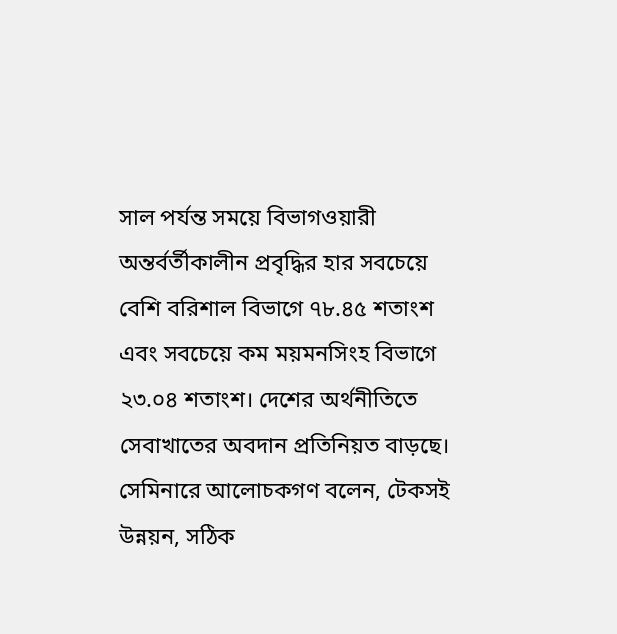সাল পর্যন্ত সময়ে বিভাগওয়ারী অন্তর্বর্তীকালীন প্রবৃদ্ধির হার সবচেয়ে বেশি বরিশাল বিভাগে ৭৮.৪৫ শতাংশ এবং সবচেয়ে কম ময়মনসিংহ বিভাগে ২৩.০৪ শতাংশ। দেশের অর্থনীতিতে সেবাখাতের অবদান প্রতিনিয়ত বাড়ছে। সেমিনারে আলোচকগণ বলেন, টেকসই উন্নয়ন, সঠিক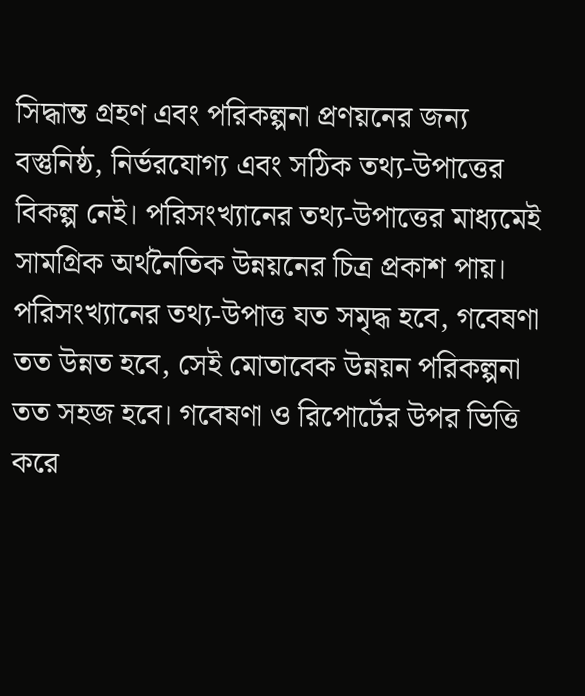সিদ্ধান্ত গ্রহণ এবং পরিকল্পনা প্রণয়নের জন্য বস্তুনিষ্ঠ, নির্ভরযোগ্য এবং সঠিক তথ্য-উপাত্তের বিকল্প নেই। পরিসংখ্যানের তথ্য-উপাত্তের মাধ্যমেই সামগ্রিক অর্থনৈতিক উন্নয়নের চিত্র প্রকাশ পায়। পরিসংখ্যানের তথ্য-উপাত্ত যত সমৃদ্ধ হবে, গবেষণা তত উন্নত হবে, সেই মোতাবেক উন্নয়ন পরিকল্পনা তত সহজ হবে। গবেষণা ও রিপোর্টের উপর ভিত্তি করে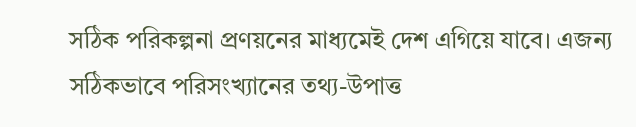সঠিক পরিকল্পনা প্রণয়নের মাধ্যমেই দেশ এগিয়ে যাবে। এজন্য সঠিকভাবে পরিসংখ্যানের তথ্য-উপাত্ত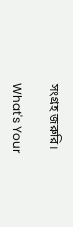সংগ্রহ জরুরি।

What's Your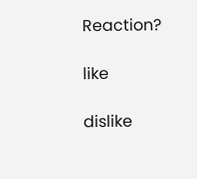Reaction?

like

dislike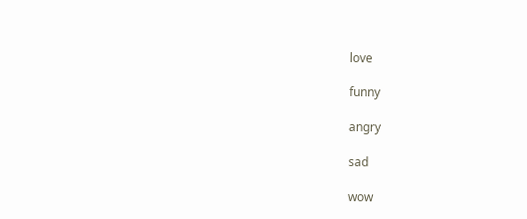love

funny

angry

sad

wow